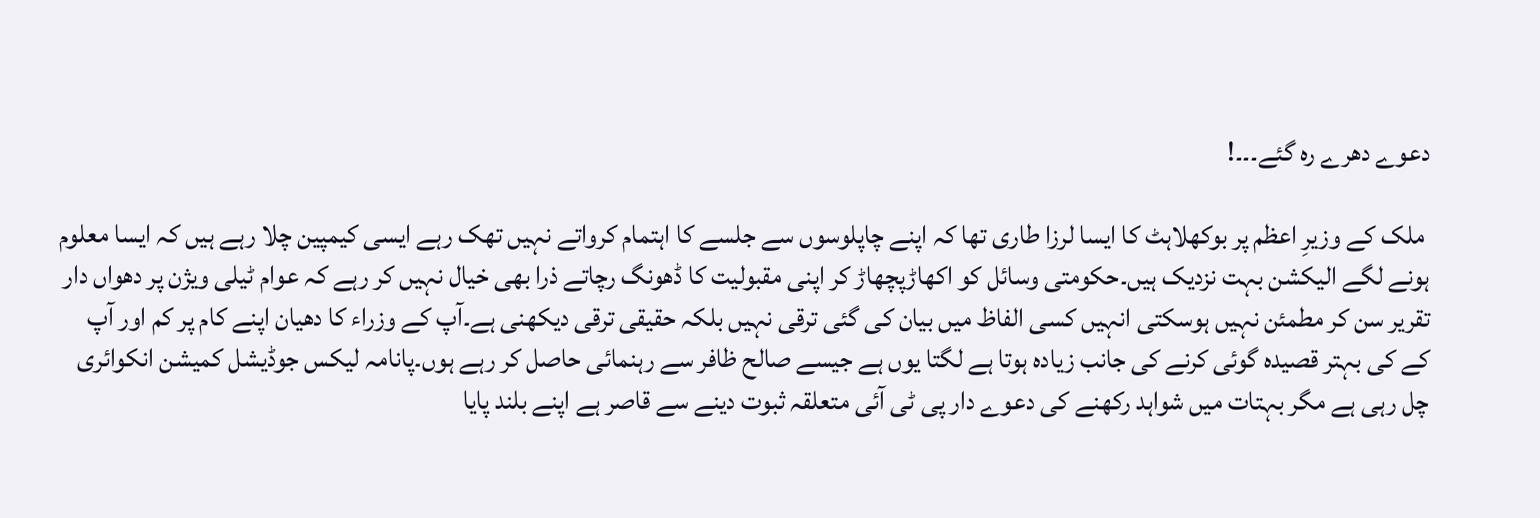دعوے دھرے رہ گئے۔۔۔!

 ملک کے وزیرِ اعظم پر بوکھلاہٹ کا ایسا لرزا طاری تھا کہ اپنے چاپلوسوں سے جلسے کا اہتمام کرواتے نہیں تھک رہے ایسی کیمپین چلا رہے ہیں کہ ایسا معلوم ہونے لگے الیکشن بہت نزدیک ہیں۔حکومتی وسائل کو اکھاڑپچھاڑ کر اپنی مقبولیت کا ڈھونگ رچاتے ذرا بھی خیال نہیں کر رہے کہ عوام ٹیلی ویژن پر دھواں دار تقریر سن کر مطمئن نہیں ہوسکتی انہیں کسی الفاظ میں بیان کی گئی ترقی نہیں بلکہ حقیقی ترقی دیکھنی ہے۔آپ کے وزراء کا دھیان اپنے کام پر کم اور آپ کے کی بہتر قصیدہ گوئی کرنے کی جانب زیادہ ہوتا ہے لگتا یوں ہے جیسے صالح ظافر سے رہنمائی حاصل کر رہے ہوں۔پانامہ لیکس جوڈیشل کمیشن انکوائری چل رہی ہے مگر بہتات میں شواہد رکھنے کی دعوے دار پی ٹی آئی متعلقہ ثبوت دینے سے قاصر ہے اپنے بلند پایا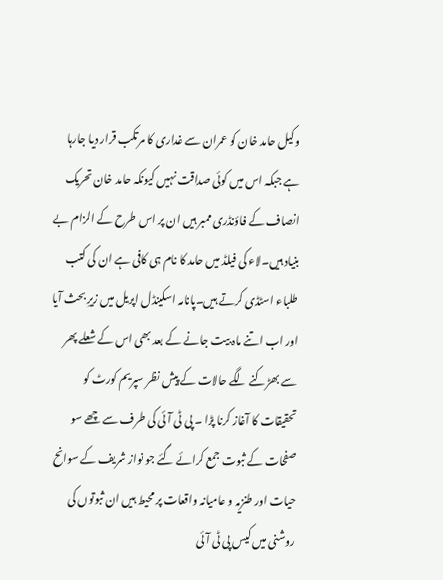وکیل حامد خان کو عمران سے غداری کا مرتکب قرار دیا جارہا ہے جبکہ اس میں کوئی صداقت نہیں کیونکہ حامد خان تحریک انصاف کے فاؤنڈری ممبر ہیں ان پر اس طرح کے الزام بے بنیاد ہیں۔لاء کی فیلڈ میں حامد کا نام ہی کافی ہے ان کی کتب طلباء اسٹڈی کرتے ہیں۔پانامہ اسکینڈل اپریل میں زیرِ بحث آیا اور اب اتنے ماہ بیت جانے کے بعد بھی اس کے شعلے پھر سے بھڑکنے لگے حالات کے پیش نظر سپریم کورٹ کو تحقیقات کا آغاز کرنا پڑا ۔ پی ٹی آئی کی طرف سے چھے سو صفحات کے ثبوت جمع کرائے گئے جو نواز شریف کے سوانح حیات اور طنزیہ و عامیانہ واقعات پر محیط ہیں ان ثبوتوں کی روشنی میں کیس پی ٹی آئی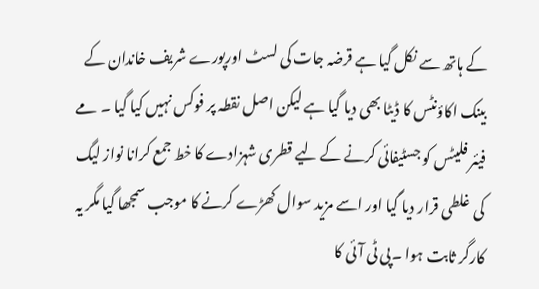کے ہاتھ سے نکل گیا ہے قرضہ جات کی لسٹ اورپورے شریف خاندان کے بینک اکاؤنٹس کا ڈیٹا بھی دیا گیا ہے لیکن اصل نقطہ پر فوکس نہیں کیا گیا ۔ مے فیئر فلیٹس کو جسٹیفائی کرنے کے لیے قطری شہزادے کا خط جمع کرانا نواز لیگ کی غلطی قرار دیا گیا اور اسے مزید سوال کھڑے کرنے کا موجب سمجھا گیا مگر یہ کارگر ثابت ہوا ۔پی ٹی آئی کا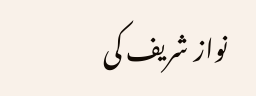نواز شریف کی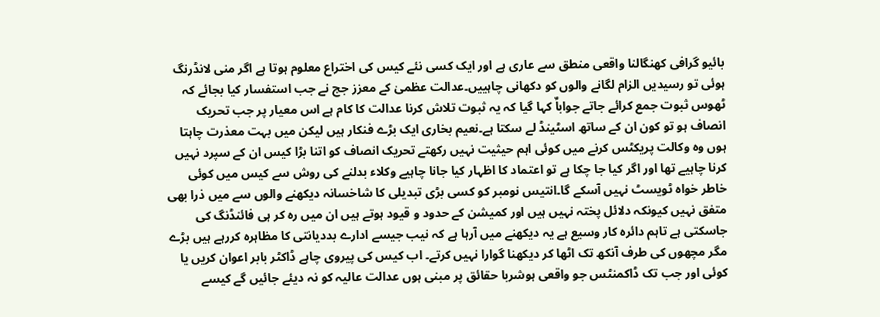بائیو گرافی کھنگالنا واقعی منطق سے عاری ہے اور ایک کسی نئے کیس کی اختراع معلوم ہوتا ہے اگر منی لانڈرنگ ہوئی تو رسیدیں الزام لگانے والوں کو دکھانی چاہییں۔عدالت عظمیٰ کے معزز جج نے جب استفسار کیا بجائے کہ ٹھوس ثبوت جمع کرائے جاتے جواباٌ کہا گیا کہ یہ ثبوت تلاش کرنا عدالت کا کام ہے اس معیار پر جب تحریک انصاف ہو تو کون ان کے ساتھ اسٹینڈ لے سکتا ہے۔نعیم بخاری ایک بڑے فنکار ہیں لیکن میں بہت معذرت چاہتا ہوں وہ وکالت پریکٹس کرنے میں کوئی اہم حیثیت نہیں رکھتے تحریک انصاف کو اتنا بڑا کیس ان کے سپرد نہیں کرنا چاہیے تھا اور اگر کیا جا چکا ہے تو اعتماد کا اظہار کیا جانا چاہیے وکلاء بدلنے کی روش سے کیس میں کوئی خاطر خواہ ٹویسٹ نہیں آسکے گا۔انتیس نومبر کو کسی بڑی تبدیلی کا شاخسانہ دیکھنے والوں سے میں ذرا بھی متفق نہیں کیونکہ دلائل پختہ نہیں ہیں اور کمیشن کے حدود و قیود ہوتے ہیں ان میں رہ کر ہی فائنڈنگ کی جاسکتی ہے تاہم دائرہ کار وسیع ہے یہ دیکھنے میں آرہا ہے کہ نیب جیسے ادارے بددیانتی کا مظاہرہ کررہے ہیں بڑے مگر مچھوں کی طرف آنکھ تک اٹھا کر دیکھنا گوارا نہیں کرتے۔ اب کیس کی پیروی چاہے ڈاکٹر بابر اعوان کریں یا کوئی اور جب تک ڈاکمنٹس جو واقعی ہوشربا حقائق پر مبنی ہوں عدالت عالیہ کو نہ دیئے جائیں گے کیسے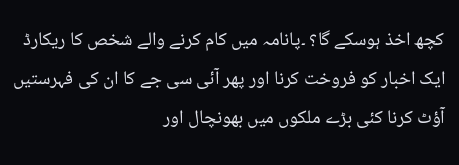کچھ اخذ ہوسکے گا؟ ۔پانامہ میں کام کرنے والے شخص کا ریکارڈ ایک اخبار کو فروخت کرنا اور پھر آئی سی جے کا ان کی فہرستیں آؤٹ کرنا کئی بڑے ملکوں میں بھونچال اور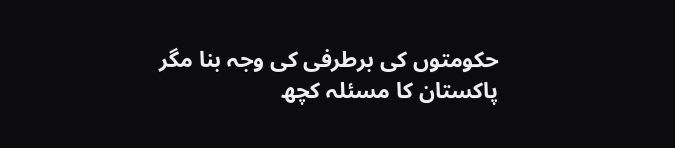حکومتوں کی برطرفی کی وجہ بنا مگر پاکستان کا مسئلہ کچھ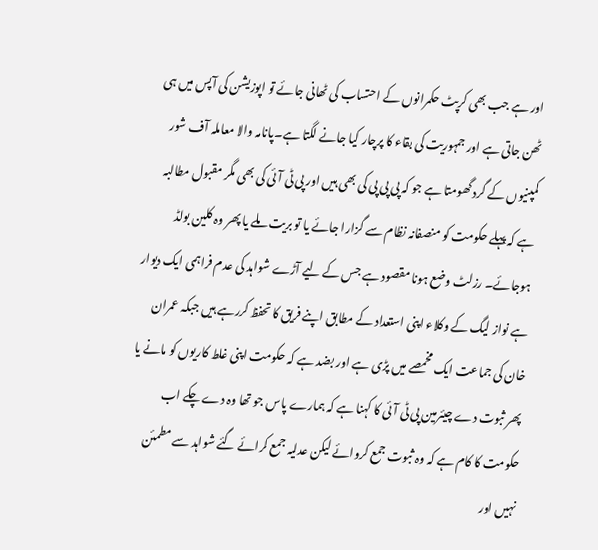اور ہے جب بھی کرپٹ حکمرانوں کے احتساب کی ٹھانی جائے تو اپوزیشن کی آپس میں ہی ٹھن جاتی ہے اور جمہوریت کی بقاء کا پرچار کیا جانے لگتا ہے۔پانامہ والا معاملہ آف شور کمپنیوں کے گرد گھومتا ہے جو کہ پی پی پی کی بھی ہیں اور پی ٹی آئی کی بھی مگر مقبول مطالبہ ہے کہ پہلے حکومت کو منصفانہ نظام سے گزارا جائے یا تو بریت ملے یا پھر وہ کلین بولڈ ہوجائے۔ رزلٹ وضع ہونا مقصود ہے جس کے لیے آڑے شواہد کی عدم فراہمی ایک دیوار ہے نواز لیگ کے وکلاء اپنی استعداد کے مطابق اپنے فریق کا تحفظ کررہے ہیں جبکہ عمران خان کی جماعت ایک مخمصے میں پڑی ہے اور بضد ہے کہ حکومت اپنی غلط کاریوں کو مانے یا پھر ثبوت دے چیئرمین پی ٹی آئی کا کہنا ہے کہ ہمارے پاس جو تھا وہ دے چکے اب حکومت کا کام ہے کہ وہ ثبوت جمع کروائے لیکن عدلیہ جمع کرائے گئے شواہد سے مطمئن نہیں اور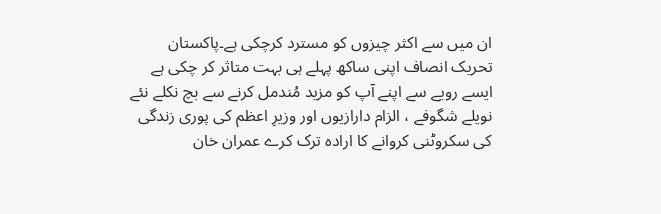ان میں سے اکثر چیزوں کو مسترد کرچکی ہے۔پاکستان تحریک انصاف اپنی ساکھ پہلے ہی بہت متاثر کر چکی ہے ایسے رویے سے اپنے آپ کو مزید مُندمل کرنے سے بچ نکلے نئے نویلے شگوفے ، الزام دارازیوں اور وزیرِ اعظم کی پوری زندگی کی سکروٹنی کروانے کا ارادہ ترک کرے عمران خان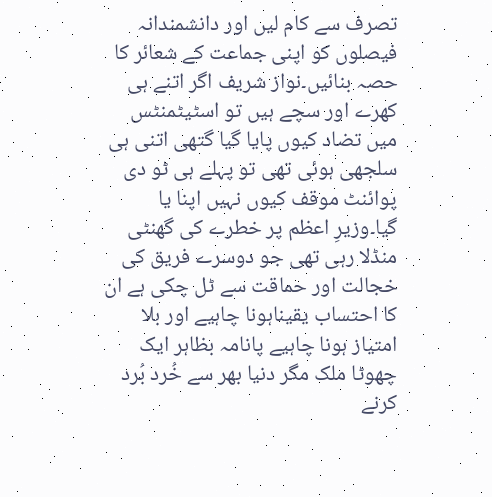تصرف سے کام لیں اور دانشمندانہ فیصلوں کو اپنی جماعت کے شعائر کا حصہ بنائیں۔نواز شریف اگر اتنے ہی کھرے اور سچے ہیں تو اسٹیٹمنٹس میں تضاد کیوں پایا گیا گتھی اتنی ہی سلجھی ہوئی تھی تو پہلے ہی ٹو دی پوائنٹ موقف کیوں نہیں اپنا یا گیا۔وزیرِ اعظم پر خطرے کی گھنٹی منڈلا رہی تھی جو دوسرے فریق کی خجالت اور حماقت سے ٹل چکی ہے ان کا احتساب یقیناہونا چاہیے اور بلا امتیاز ہونا چاہیے پانامہ بظاہر ایک چھوٹا ملک مگر دنیا بھر سے خُرد بُرد کرنے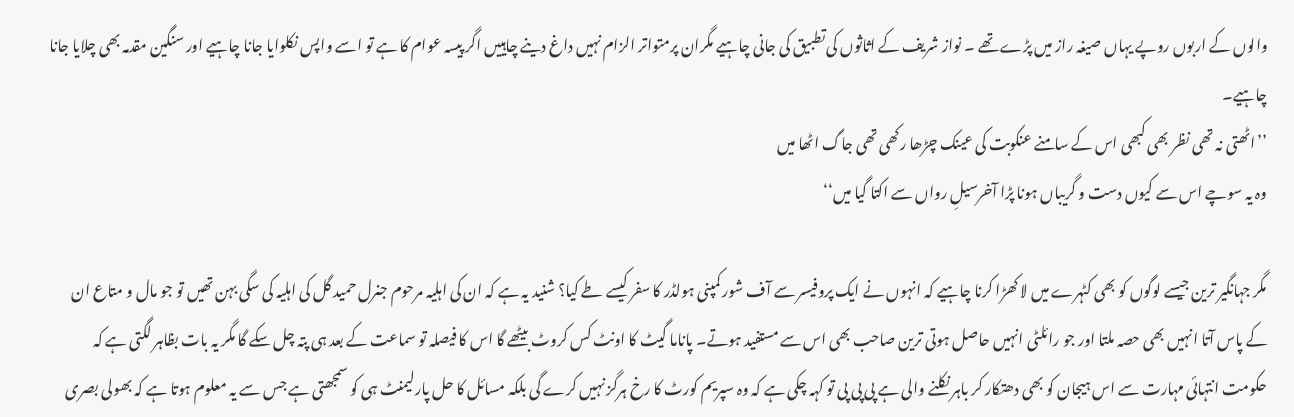والوں کے اربوں روپے یہاں صیغہ راز میں پڑے تھے ۔ نواز شریف کے اثاثوں کی تطبیق کی جانی چاہیے مگران پرمتواتر الزام نہیں داغ دینے چاہییں اگر پیسہ عوام کا ہے تو اسے واپس نکلوایا جانا چاہیے اور سنگین مقدمہ بھی چلایا جانا چاہیے۔
’’اٹھتی نہ تھی نظر بھی کبھی اس کے سامنے عنکوبت کی عینک چڑھا رکھی تھی جاگ اٹھا میں
وہ یہ سوچے اس سے کیوں دست و گریباں ہونا پڑا آخرسیلِ رواں سے اکتا گیا میں‘‘

مگر جہانگیر ترین جیسے لوگوں کو بھی کٹہرے میں لا کھڑا کرنا چاہیے کہ انہوں نے ایک پروفیسر سے آف شور کمپنی ہولڈر کا سفر کیسے طے کیا؟ شنید یہ ہے کہ ان کی اہلیہ مرحوم جنرل حمید گل کی اہلیہ کی سگی بہن تھیں تو جو مال و متاع ان کے پاس آتا انہیں بھی حصہ ملتا اور جو رائلٹی انہیں حاصل ہوتی ترین صاحب بھی اس سے مستفید ہوتے۔ پاناما گیٹ کا اونٹ کس کروٹ بیٹھے گا اس کا فیصلہ تو سماعت کے بعد ہی پتہ چل سکے گا مگر یہ بات بظاہر لگتی ہے کہ حکومت انتہائی مہارت سے اس ہیجان کو بھی دھتکار کر باہر نکلنے والی ہے پی پی پی تو کہہ چکی ہے کہ وہ سپریم کورٹ کا رخ ہرگز نہیں کرے گی بلکہ مسائل کا حل پارلیمنٹ ہی کو سمجھتی ہے جس سے یہ معلوم ہوتا ہے کہ بھولی بصری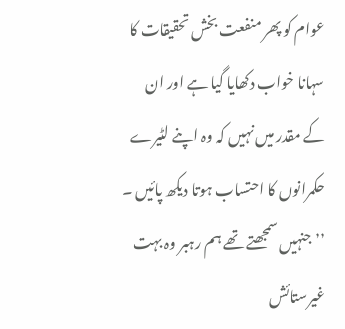عوام کو پھر منفعت بخش تحقیقات کا سہانا خواب دکھایا گیا ہے اور ان کے مقدر میں نہیں کہ وہ اپنے لٹیرے حکمرانوں کا احتساب ہوتا دیکھ پائیں ۔
’’جنہیں سمجھتے تھے ہم رہبر وہ بہت غیرستائش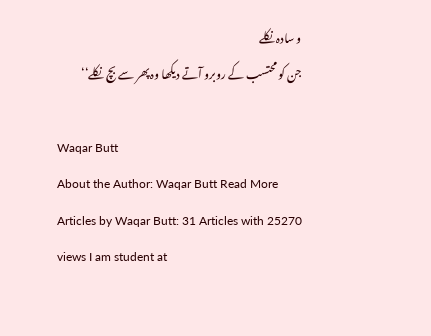و سادہ نکلے
جن کو محتسب کے روبرو آتے دیکھا وہ پھر سے بچ نکلے‘‘

Waqar Butt
About the Author: Waqar Butt Read More Articles by Waqar Butt: 31 Articles with 25270 views I am student at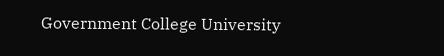Government College University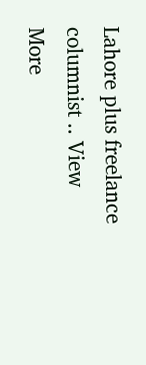Lahore plus freelance columnist .. View More